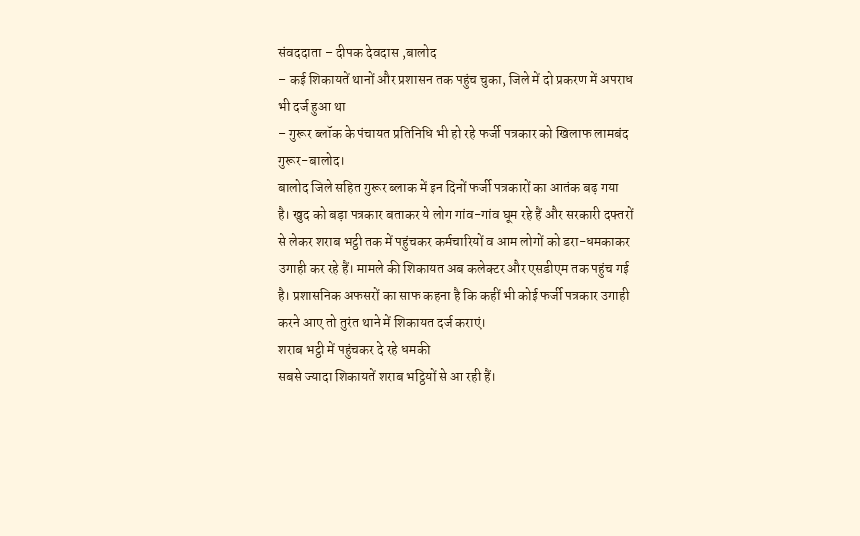संवददाता – दीपक देवदास ,बालोद
– कई शिकायतें थानों और प्रशासन तक पहुंच चुका, जिले में दो प्रकरण में अपराध भी दर्ज हुआ था
– गुरूर ब्लॉक के पंचायत प्रतिनिधि भी हो रहे फर्जी पत्रकार को खिलाफ लामबंद
गुरूर-बालोद।
बालोद जिले सहित गुरूर ब्लाक में इन दिनों फर्जी पत्रकारों का आतंक बढ़ गया है। खुद को बड़ा पत्रकार बताकर ये लोग गांव-गांव घूम रहे हैं और सरकारी दफ्तरों से लेकर शराब भट्ठी तक में पहुंचकर कर्मचारियों व आम लोगों को डरा-धमकाकर उगाही कर रहे हैं। मामले की शिकायत अब कलेक्टर और एसडीएम तक पहुंच गई है। प्रशासनिक अफसरों का साफ कहना है कि कहीं भी कोई फर्जी पत्रकार उगाही करने आए तो तुरंत थाने में शिकायत दर्ज कराएं।
शराब भट्ठी में पहुंचकर दे रहे धमकी
सबसे ज्यादा शिकायतें शराब भट्ठियों से आ रही हैं।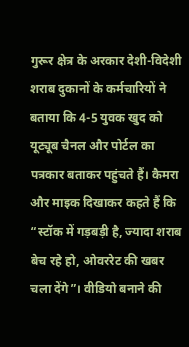गुरूर क्षेत्र के अरकार देशी-विदेशी शराब दुकानों के कर्मचारियों ने बताया कि 4-5 युवक खुद को यूट्यूब चैनल और पोर्टल का पत्रकार बताकर पहुंचते हैं। कैमरा और माइक दिखाकर कहते हैं कि “स्टॉक में गड़बड़ी है, ज्यादा शराब बेच रहे हो, ओवररेट की खबर चला देंगे”। वीडियो बनाने की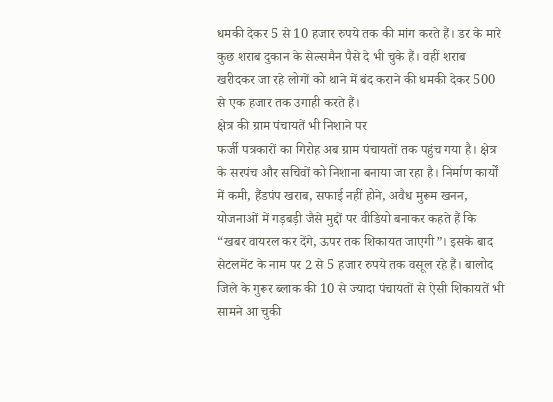धमकी देकर 5 से 10 हजार रुपये तक की मांग करते हैं। डर के मारे कुछ शराब दुकान के सेल्समैन पैसे दे भी चुके हैं। वहीं शराब खरीदकर जा रहे लोगों को थाने में बंद कराने की धमकी देकर 500 से एक हजार तक उगाही करते हैं।
क्षेत्र की ग्राम पंचायतें भी निशाने पर
फर्जी पत्रकारों का गिरोह अब ग्राम पंचायतों तक पहुंच गया है। क्षेत्र के सरपंच और सचिवों को निशाना बनाया जा रहा है। निर्माण कार्यों में कमी, हैंडपंप खराब, सफाई नहीं होने, अवैध मुरूम खनन, योजनाओं में गड़बड़ी जैसे मुद्दों पर वीडियो बनाकर कहते हैं कि “खबर वायरल कर देंगे, ऊपर तक शिकायत जाएगी”। इसके बाद सेटलमेंट के नाम पर 2 से 5 हजार रुपये तक वसूल रहे हैं। बालोद जिले के गुरूर ब्लाक की 10 से ज्यादा पंचायतों से ऐसी शिकायतें भी सामने आ चुकी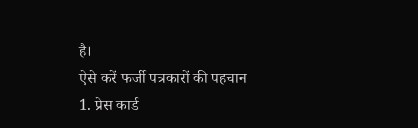है।
ऐसे करें फर्जी पत्रकारों की पहचान
1. प्रेस कार्ड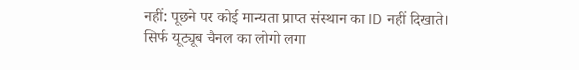नहीं: पूछने पर कोई मान्यता प्राप्त संस्थान का ID नहीं दिखाते। सिर्फ यूट्यूब चैनल का लोगो लगा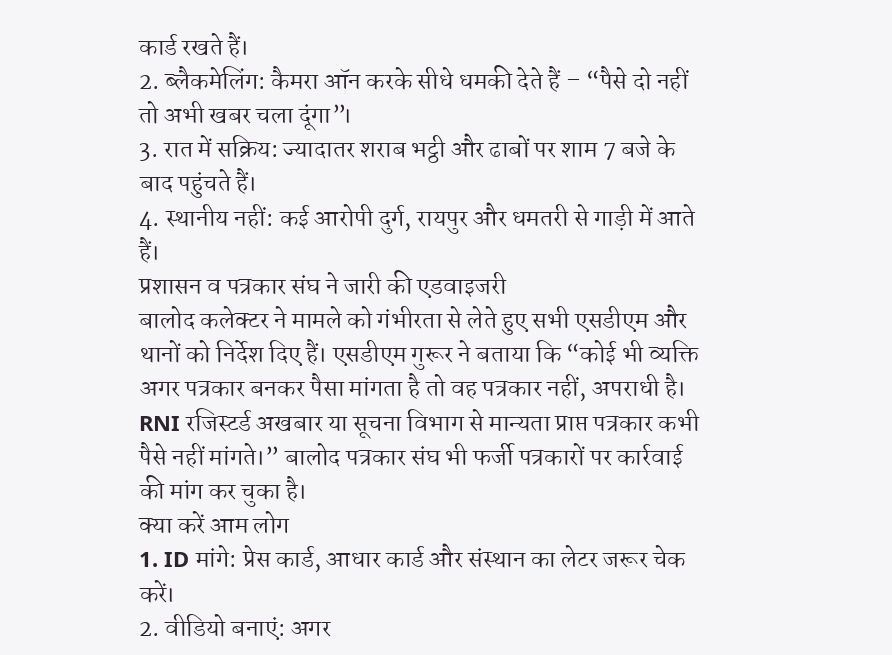कार्ड रखते हैं।
2. ब्लैकमेलिंग: कैमरा ऑन करके सीधे धमकी देते हैं – “पैसे दो नहीं तो अभी खबर चला दूंगा”।
3. रात में सक्रिय: ज्यादातर शराब भट्ठी और ढाबों पर शाम 7 बजे के बाद पहुंचते हैं।
4. स्थानीय नहीं: कई आरोपी दुर्ग, रायपुर और धमतरी से गाड़ी में आते हैं।
प्रशासन व पत्रकार संघ ने जारी की एडवाइजरी
बालोद कलेक्टर ने मामले को गंभीरता से लेते हुए सभी एसडीएम और थानों को निर्देश दिए हैं। एसडीएम गुरूर ने बताया कि “कोई भी व्यक्ति अगर पत्रकार बनकर पैसा मांगता है तो वह पत्रकार नहीं, अपराधी है। RNI रजिस्टर्ड अखबार या सूचना विभाग से मान्यता प्राप्त पत्रकार कभी पैसे नहीं मांगते।” बालोद पत्रकार संघ भी फर्जी पत्रकारों पर कार्रवाई की मांग कर चुका है।
क्या करें आम लोग
1. ID मांगे: प्रेस कार्ड, आधार कार्ड और संस्थान का लेटर जरूर चेक करें।
2. वीडियो बनाएं: अगर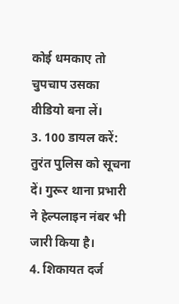कोई धमकाए तो चुपचाप उसका वीडियो बना लें।
3. 100 डायल करें: तुरंत पुलिस को सूचना दें। गुरूर थाना प्रभारी ने हेल्पलाइन नंबर भी जारी किया है।
4. शिकायत दर्ज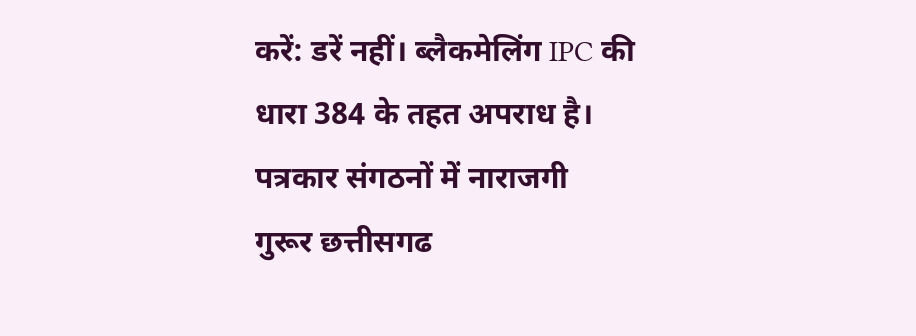करें: डरें नहीं। ब्लैकमेलिंग IPC की धारा 384 के तहत अपराध है।
पत्रकार संगठनों में नाराजगी
गुरूर छत्तीसगढ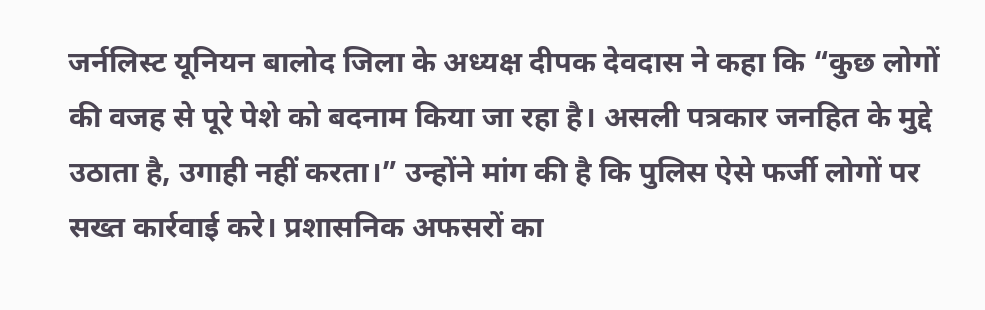जर्नलिस्ट यूनियन बालोद जिला के अध्यक्ष दीपक देवदास ने कहा कि “कुछ लोगों की वजह से पूरे पेशे को बदनाम किया जा रहा है। असली पत्रकार जनहित के मुद्दे उठाता है, उगाही नहीं करता।” उन्होंने मांग की है कि पुलिस ऐसे फर्जी लोगों पर सख्त कार्रवाई करे। प्रशासनिक अफसरों का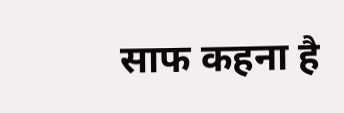साफ कहना है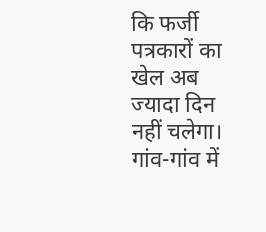कि फर्जी पत्रकारों का खेल अब ज्यादा दिन नहीं चलेगा। गांव-गांव में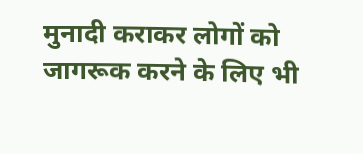मुनादी कराकर लोगों को जागरूक करने के लिए भी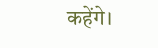कहेंगे।